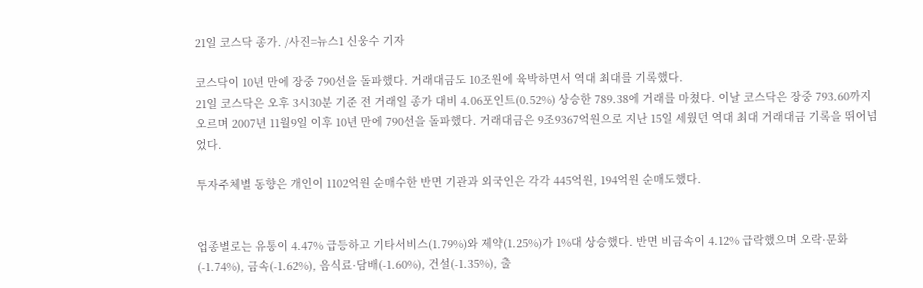21일 코스닥 종가. /사진=뉴스1 신웅수 기자

코스닥이 10년 만에 장중 790선을 돌파했다. 거래대금도 10조원에 육박하면서 역대 최대를 기록했다.
21일 코스닥은 오후 3시30분 기준 전 거래일 종가 대비 4.06포인트(0.52%) 상승한 789.38에 거래를 마쳤다. 이날 코스닥은 장중 793.60까지 오르며 2007년 11월9일 이후 10년 만에 790선을 돌파했다. 거래대금은 9조9367억원으로 지난 15일 세웠던 역대 최대 거래대금 기록을 뛰어넘었다.

투자주체별 동향은 개인이 1102억원 순매수한 반면 기관과 외국인은 각각 445억원, 194억원 순매도했다.


업종별로는 유통이 4.47% 급등하고 기타서비스(1.79%)와 제약(1.25%)가 1%대 상승했다. 반면 비금속이 4.12% 급락했으며 오락·문화(-1.74%), 금속(-1.62%), 음식료·담배(-1.60%), 건설(-1.35%), 출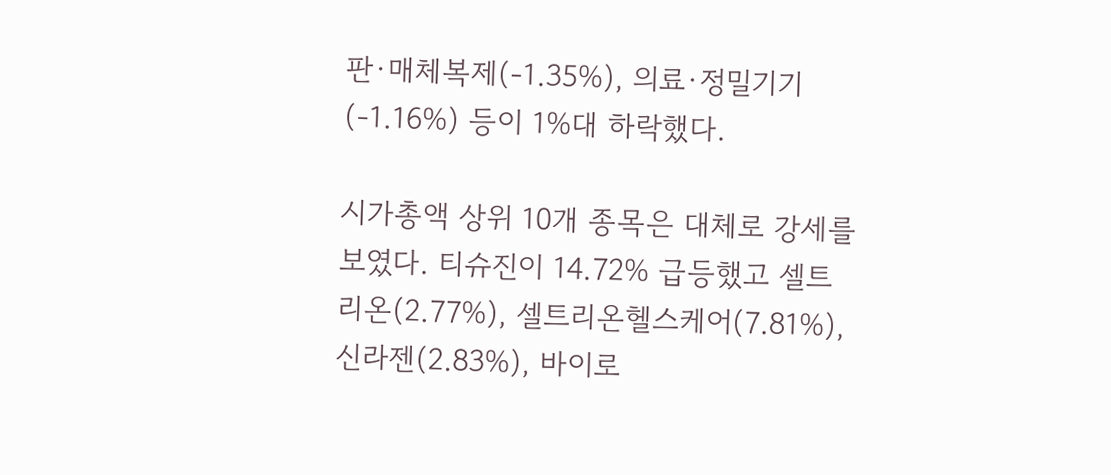판·매체복제(-1.35%), 의료·정밀기기(-1.16%) 등이 1%대 하락했다.

시가총액 상위 10개 종목은 대체로 강세를 보였다. 티슈진이 14.72% 급등했고 셀트리온(2.77%), 셀트리온헬스케어(7.81%), 신라젠(2.83%), 바이로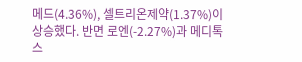메드(4.36%), 셀트리온제약(1.37%)이 상승했다. 반면 로엔(-2.27%)과 메디톡스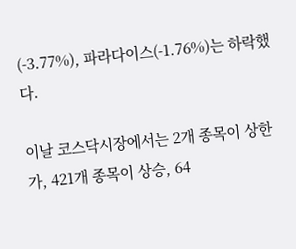(-3.77%), 파라다이스(-1.76%)는 하락했다.

이날 코스닥시장에서는 2개 종목이 상한가, 421개 종목이 상승, 64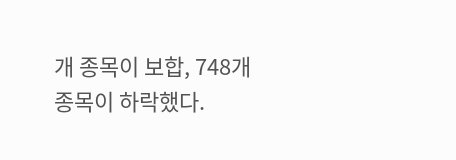개 종목이 보합, 748개 종목이 하락했다.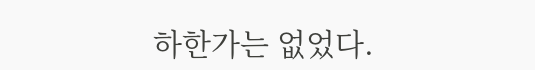하한가는 없었다.